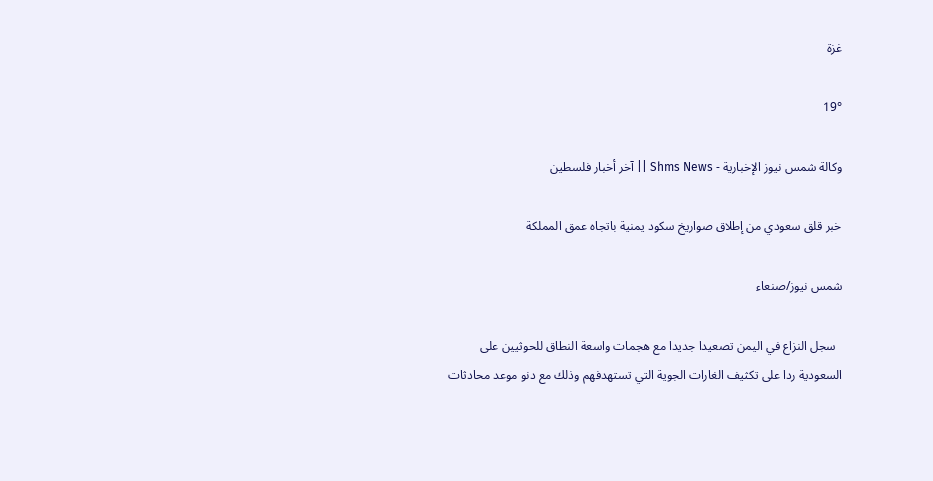غزة

19°

وكالة شمس نيوز الإخبارية - Shms News || آخر أخبار فلسطين

خبر قلق سعودي من إطلاق صواريخ سكود يمنية باتجاه عمق المملكة

شمس نيوز/صنعاء

  سجل النزاع في اليمن تصعيدا جديدا مع هجمات واسعة النطاق للحوثيين على السعودية ردا على تكثيف الغارات الجوية التي تستهدفهم وذلك مع دنو موعد محادثات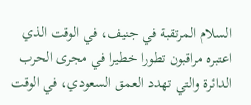السلام المرتقبة في جنيف، في الوقت الذي اعتبره مراقبون تطورا خطيرا في مجرى الحرب الدائرة والتي تهدد العمق السعودي، في الوقت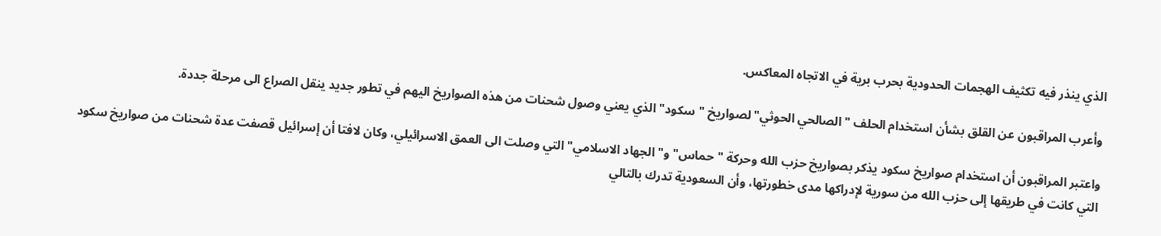الذي ينذر فيه تكثيف الهجمات الحدودية بحرب برية في الاتجاه المعاكس.

وأعرب المراقبون عن القلق بشأن استخدام الحلف "الصالحي الحوثي" لصواريخ "سكود" الذي يعني وصول شحنات من هذه الصواريخ اليهم في تطور جديد ينقل الصراع الى مرحلة جددة.

واعتبر المراقبون أن استخدام صواريخ سكود يذكر بصواريخ حزب الله وحركة "حماس" و"الجهاد الاسلامي" التي وصلت الى العمق الاسرائيلي، وكان لافتا أن إسرائيل قصفت عدة شحنات من صواريخ سكود التي كانت في طريقها إلى حزب الله من سورية لإدراكها مدى خطورتها، وأن السعودية تدرك بالتالي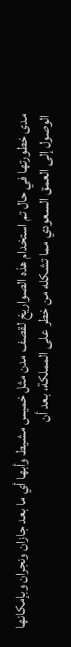مدى خطورتها في حال تم استخدام هذه الصواريخ لقصف مدن مثل خميس مشيط وأبها أي ما بعد جازان ونجران وبإمكانها الوصول إلى العمق السعودي مما تشكله من خطر على المملكة، بعد أن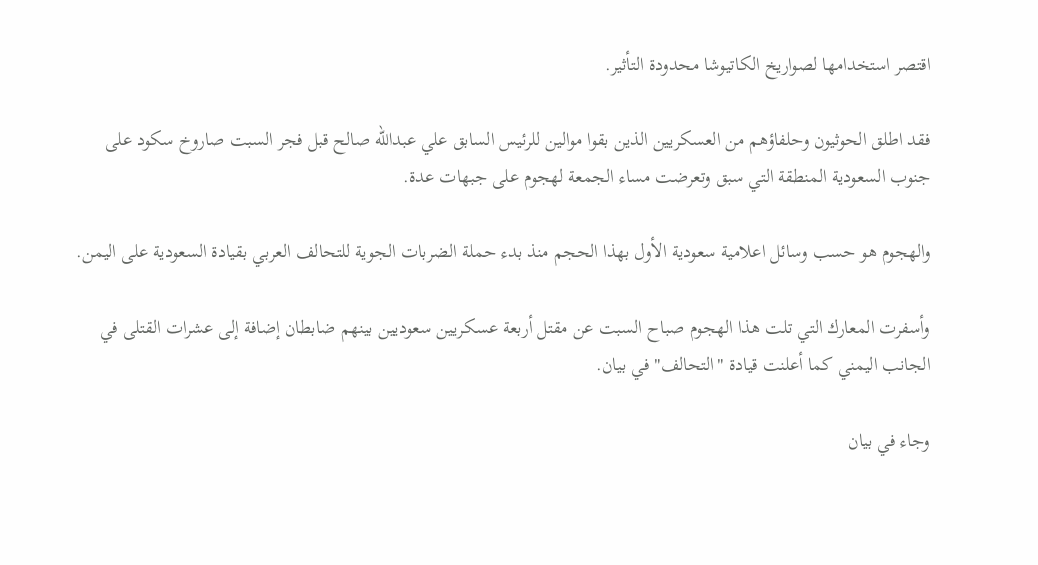اقتصر استخدامها لصواريخ الكاتيوشا محدودة التأثير.

فقد اطلق الحوثيون وحلفاؤهم من العسكريين الذين بقوا موالين للرئيس السابق علي عبدالله صالح قبل فجر السبت صاروخ سكود على جنوب السعودية المنطقة التي سبق وتعرضت مساء الجمعة لهجوم على جبهات عدة.

والهجوم هو حسب وسائل اعلامية سعودية الأول بهذا الحجم منذ بدء حملة الضربات الجوية للتحالف العربي بقيادة السعودية على اليمن.

وأسفرت المعارك التي تلت هذا الهجوم صباح السبت عن مقتل أربعة عسكريين سعوديين بينهم ضابطان إضافة إلى عشرات القتلى في الجانب اليمني كما أعلنت قيادة "التحالف" في بيان.

وجاء في بيان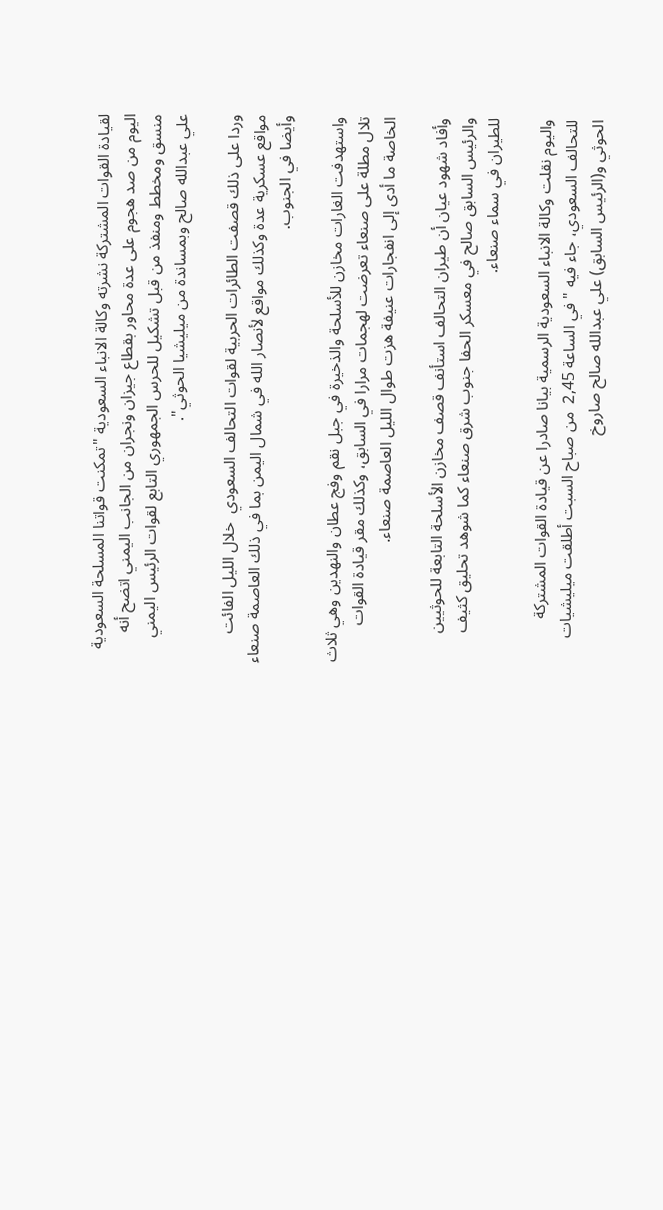لقيادة القوات المشتركة نشرته وكالة الانباء السعودية "تمكنت قواتنا المسلحة السعودية اليوم من صد هجوم على عدة محاور بقطاع جيزان ونجران من الجانب اليمني اتضح أنه منسق ومخطط ومنفذ من قبل تشكيل للحرس الجمهوري التابع لقوات الرئيس اليمني  علي عبدالله صالح وبمساندة من ميليشيا الحوثي".

وردا على ذلك قصفت الطائرات الحربية لقوات التحالف السعودي  خلال الليل الفائت مواقع عسكرية عدة وكذلك مواقع لأنصار الله في شمال اليمن بما في ذلك العاصمة صنعاء وأيضا في الجنوب.

واستهدفت الغارات مخازن للأسلحة والذخيرة في جبل نقم وفج عطان والنهدين وهي ثلاث تلال مطلة على صنعاء تعرضت لهجمات مرارا في السابق، وكذلك مقر قيادة القوات الخاصة ما أدى إلى انفجارات عنيفة هزت طوال الليل العاصمة صنعاء.

وأفاد شهود عيان أن طيران التحالف استأنف قصف مخازن الأسلحة التابعة للحوثيين والرئيس السابق صالح في معسكر الحفا جنوب شرق صنعاء كما شوهد تحليق كثيف للطيران في سماء صنعاء.

واليوم نقلت وكالة الانباء السعودية الرسمية بيانا صادرا عن قيادة القوات المشتركة للتحالف السعودي، جاء فيه "في الساعة 2,45  من صباح السبت أطلقت ميليشيات الحوثي و(الرئيس السابق) علي عبدالله صالح صاروخ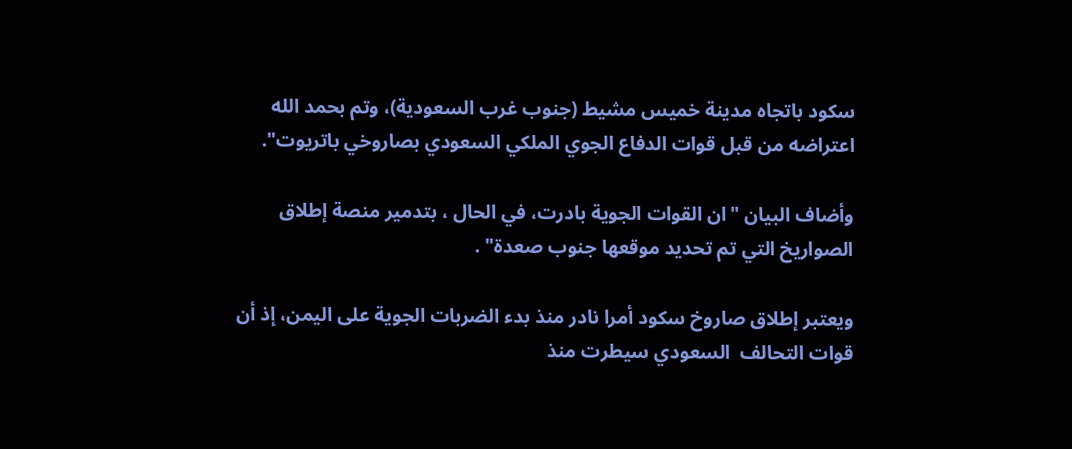سكود باتجاه مدينة خميس مشيط (جنوب غرب السعودية)، وتم بحمد الله اعتراضه من قبل قوات الدفاع الجوي الملكي السعودي بصاروخي باتريوت".

وأضاف البيان "ان القوات الجوية بادرت، في الحال ، بتدمير منصة إطلاق الصواريخ التي تم تحديد موقعها جنوب صعدة" .

ويعتبر إطلاق صاروخ سكود أمرا نادر منذ بدء الضربات الجوية على اليمن، إذ أن قوات التحالف  السعودي سيطرت منذ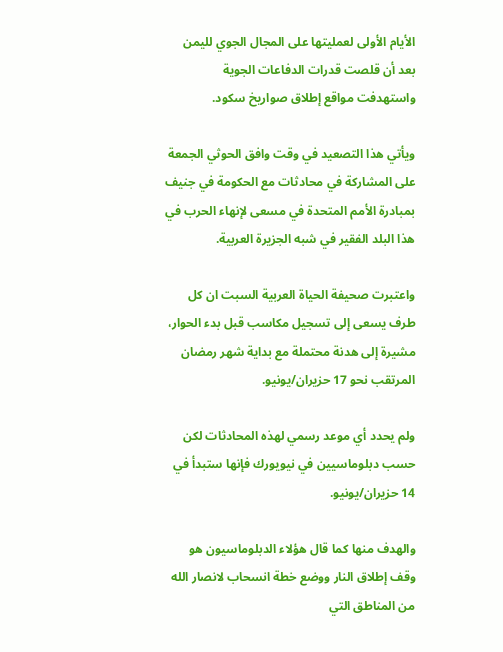الأيام الأولى لعمليتها على المجال الجوي لليمن بعد أن قلصت قدرات الدفاعات الجوية واستهدفت مواقع إطلاق صواريخ سكود.

ويأتي هذا التصعيد في وقت وافق الحوثي الجمعة على المشاركة في محادثات مع الحكومة في جنيف بمبادرة الأمم المتحدة في مسعى لإنهاء الحرب في هذا البلد الفقير في شبه الجزيرة العربية.

واعتبرت صحيفة الحياة العربية السبت ان كل طرف يسعى إلى تسجيل مكاسب قبل بدء الحوار، مشيرة إلى هدنة محتملة مع بداية شهر رمضان المرتقب نحو 17 حزيران/يونيو.

ولم يحدد أي موعد رسمي لهذه المحادثات لكن حسب دبلوماسيين في نيويورك فإنها ستبدأ في 14 حزيران/يونيو.

والهدف منها كما قال هؤلاء الدبلوماسيون هو وقف إطلاق النار ووضع خطة انسحاب لانصار الله من المناطق التي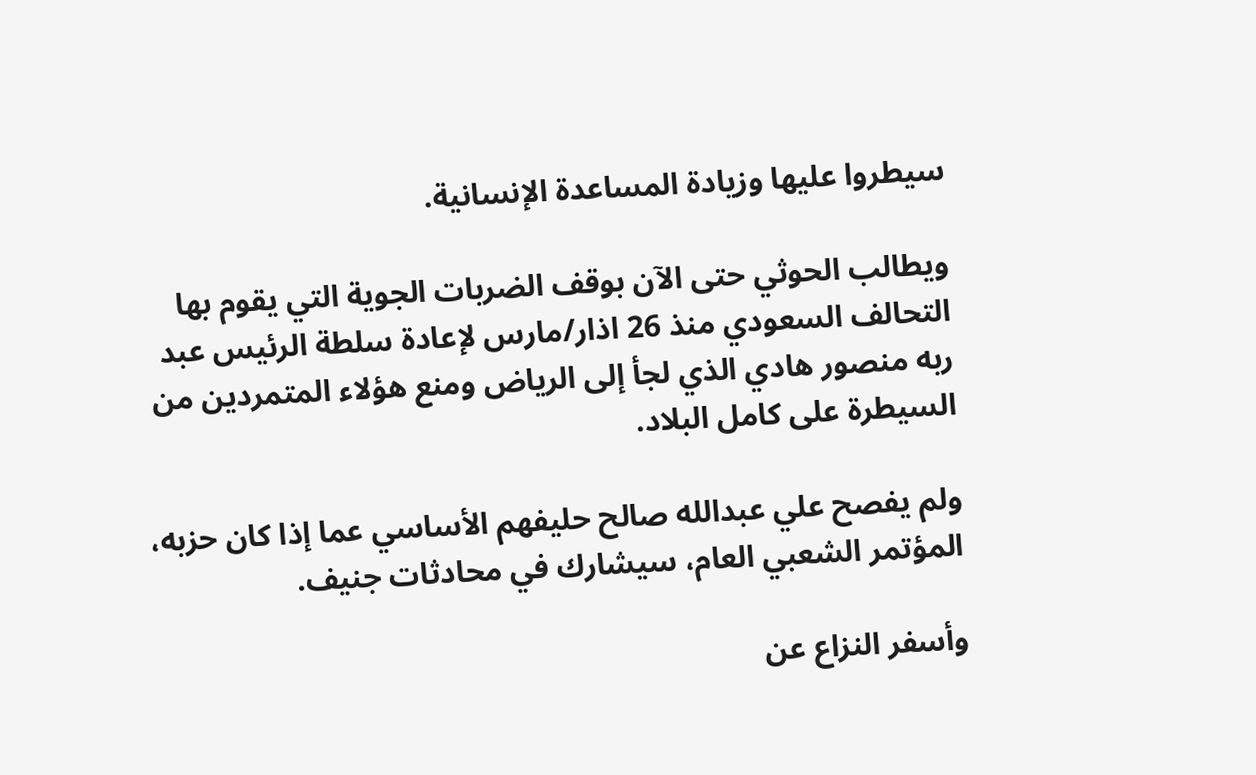سيطروا عليها وزيادة المساعدة الإنسانية.

ويطالب الحوثي حتى الآن بوقف الضربات الجوية التي يقوم بها التحالف السعودي منذ 26 اذار/مارس لإعادة سلطة الرئيس عبد ربه منصور هادي الذي لجأ إلى الرياض ومنع هؤلاء المتمردين من السيطرة على كامل البلاد.

ولم يفصح علي عبدالله صالح حليفهم الأساسي عما إذا كان حزبه، المؤتمر الشعبي العام، سيشارك في محادثات جنيف.

وأسفر النزاع عن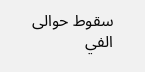سقوط حوالى الفي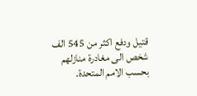قتيل ودفع اكثر من 545 الف شخص الى مغادرة منازلهم بحسب الامم المتحدة.